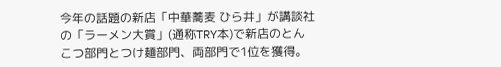今年の話題の新店「中華蕎麦 ひら井」が講談社の「ラーメン大賞」(通称TRY本)で新店のとんこつ部門とつけ麺部門、両部門で1位を獲得。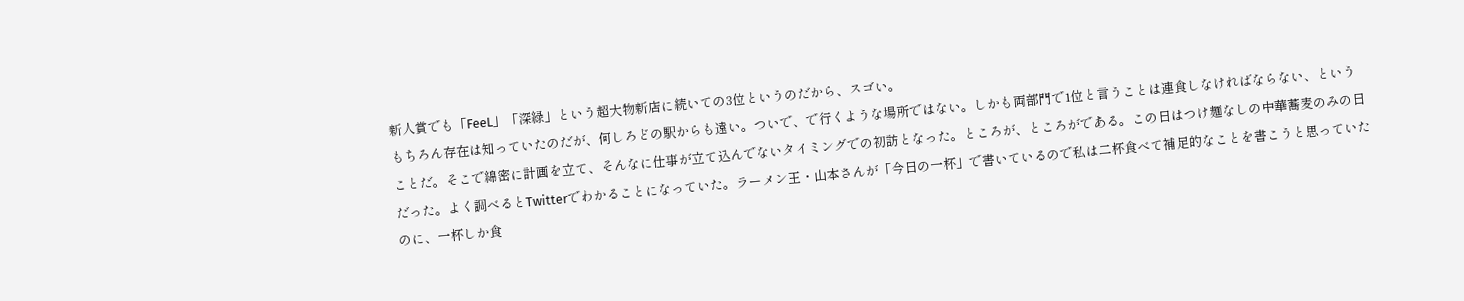新人賞でも「FeeL」「深緑」という超大物新店に続いての3位というのだから、スゴい。
もちろん存在は知っていたのだが、何しろどの駅からも遠い。ついで、で行くような場所ではない。しかも両部門で1位と言うことは連食しなければならない、ということだ。そこで綿密に計画を立て、そんなに仕事が立て込んでないタイミングでの初訪となった。ところが、ところがである。この日はつけ麺なしの中華蕎麦のみの日だった。よく調べるとTwitterでわかることになっていた。ラーメン王・山本さんが「今日の一杯」で書いているので私は二杯食べて補足的なことを書こうと思っていたのに、一杯しか食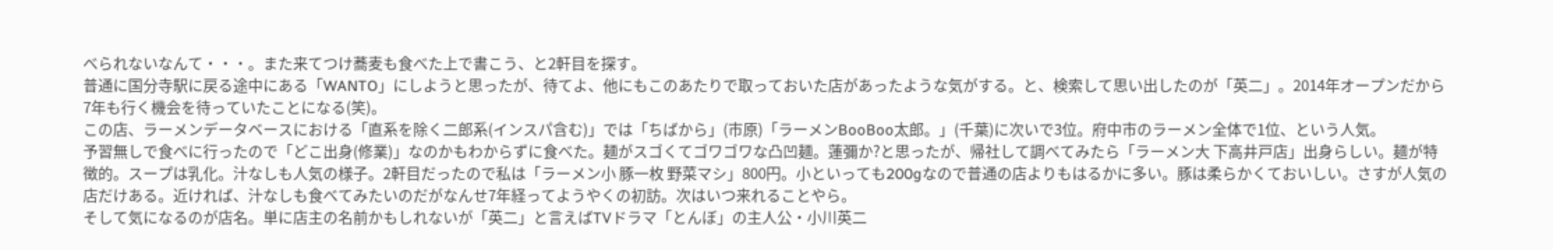べられないなんて・・・。また来てつけ蕎麦も食べた上で書こう、と2軒目を探す。
普通に国分寺駅に戻る途中にある「WANTO」にしようと思ったが、待てよ、他にもこのあたりで取っておいた店があったような気がする。と、検索して思い出したのが「英二」。2014年オープンだから7年も行く機会を待っていたことになる(笑)。
この店、ラーメンデータベースにおける「直系を除く二郎系(インスパ含む)」では「ちばから」(市原)「ラーメンBooBoo太郎。」(千葉)に次いで3位。府中市のラーメン全体で1位、という人気。
予習無しで食べに行ったので「どこ出身(修業)」なのかもわからずに食べた。麺がスゴくてゴワゴワな凸凹麺。蓮彌か?と思ったが、帰社して調べてみたら「ラーメン大 下高井戸店」出身らしい。麺が特徴的。スープは乳化。汁なしも人気の様子。2軒目だったので私は「ラーメン小 豚一枚 野菜マシ」800円。小といっても200gなので普通の店よりもはるかに多い。豚は柔らかくておいしい。さすが人気の店だけある。近ければ、汁なしも食べてみたいのだがなんせ7年経ってようやくの初訪。次はいつ来れることやら。
そして気になるのが店名。単に店主の名前かもしれないが「英二」と言えばTVドラマ「とんぼ」の主人公・小川英二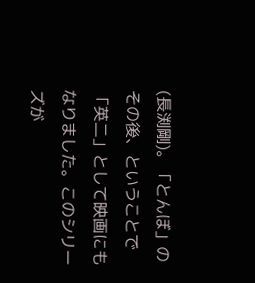(長渕剛)。「とんぼ」のその後、ということで「英二」として映画にもなりました。このシリーズが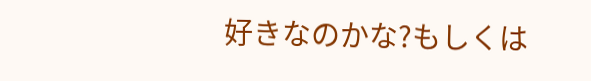好きなのかな?もしくは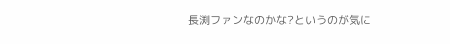長渕ファンなのかな?というのが気に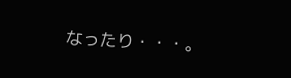なったり・・・。